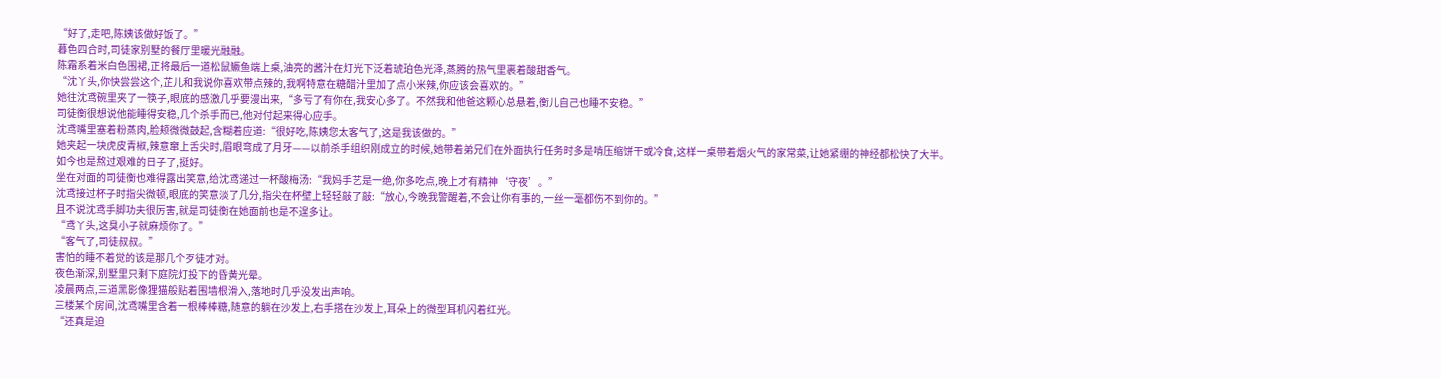“好了,走吧,陈姨该做好饭了。”
暮色四合时,司徒家别墅的餐厅里暖光融融。
陈霜系着米白色围裙,正将最后一道松鼠鳜鱼端上桌,油亮的酱汁在灯光下泛着琥珀色光泽,蒸腾的热气里裹着酸甜香气。
“沈丫头,你快尝尝这个,芷儿和我说你喜欢带点辣的,我啊特意在糖醋汁里加了点小米辣,你应该会喜欢的。”
她往沈鸢碗里夹了一筷子,眼底的感激几乎要漫出来,“多亏了有你在,我安心多了。不然我和他爸这颗心总悬着,衡儿自己也睡不安稳。”
司徒衡很想说他能睡得安稳,几个杀手而已,他对付起来得心应手。
沈鸢嘴里塞着粉蒸肉,脸颊微微鼓起,含糊着应道:“很好吃,陈姨您太客气了,这是我该做的。”
她夹起一块虎皮青椒,辣意窜上舌尖时,眉眼弯成了月牙——以前杀手组织刚成立的时候,她带着弟兄们在外面执行任务时多是啃压缩饼干或冷食,这样一桌带着烟火气的家常菜,让她紧绷的神经都松快了大半。
如今也是熬过艰难的日子了,挺好。
坐在对面的司徒衡也难得露出笑意,给沈鸢递过一杯酸梅汤:“我妈手艺是一绝,你多吃点,晚上才有精神‘守夜’。”
沈鸢接过杯子时指尖微顿,眼底的笑意淡了几分,指尖在杯壁上轻轻敲了敲:“放心,今晚我警醒着,不会让你有事的,一丝一毫都伤不到你的。”
且不说沈鸢手脚功夫很厉害,就是司徒衡在她面前也是不遑多让。
“鸢丫头,这臭小子就麻烦你了。”
“客气了,司徒叔叔。”
害怕的睡不着觉的该是那几个歹徒才对。
夜色渐深,别墅里只剩下庭院灯投下的昏黄光晕。
凌晨两点,三道黑影像狸猫般贴着围墙根滑入,落地时几乎没发出声响。
三楼某个房间,沈鸢嘴里含着一根棒棒糖,随意的躺在沙发上,右手搭在沙发上,耳朵上的微型耳机闪着红光。
“还真是迫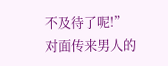不及待了呢!”
对面传来男人的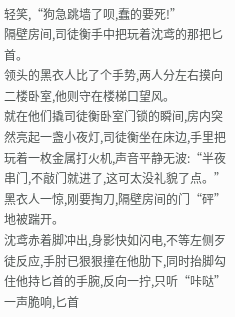轻笑,“狗急跳墙了呗,蠢的要死!”
隔壁房间,司徒衡手中把玩着沈鸢的那把匕首。
领头的黑衣人比了个手势,两人分左右摸向二楼卧室,他则守在楼梯口望风。
就在他们撬司徒衡卧室门锁的瞬间,房内突然亮起一盏小夜灯,司徒衡坐在床边,手里把玩着一枚金属打火机,声音平静无波:“半夜串门,不敲门就进了,这可太没礼貌了点。”
黑衣人一惊,刚要掏刀,隔壁房间的门“砰”地被踹开。
沈鸢赤着脚冲出,身影快如闪电,不等左侧歹徒反应,手肘已狠狠撞在他肋下,同时抬脚勾住他持匕首的手腕,反向一拧,只听“咔哒”一声脆响,匕首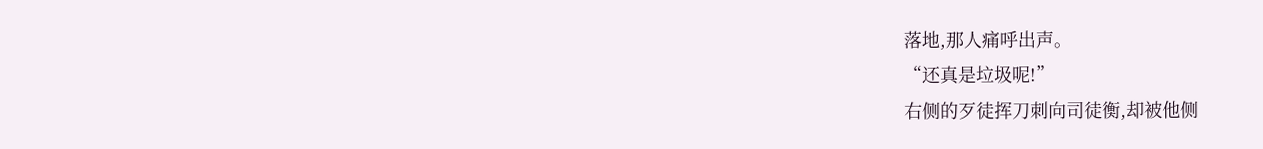落地,那人痛呼出声。
“还真是垃圾呢!”
右侧的歹徒挥刀刺向司徒衡,却被他侧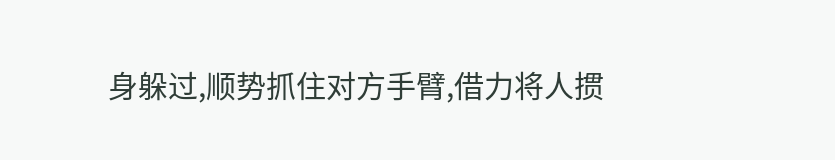身躲过,顺势抓住对方手臂,借力将人掼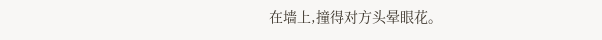在墙上,撞得对方头晕眼花。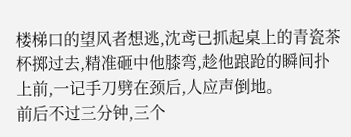楼梯口的望风者想逃,沈鸢已抓起桌上的青瓷茶杯掷过去,精准砸中他膝弯,趁他踉跄的瞬间扑上前,一记手刀劈在颈后,人应声倒地。
前后不过三分钟,三个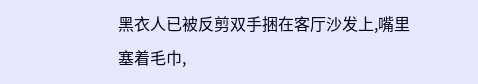黑衣人已被反剪双手捆在客厅沙发上,嘴里塞着毛巾,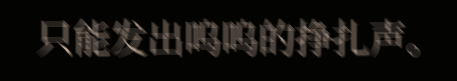只能发出呜呜的挣扎声。